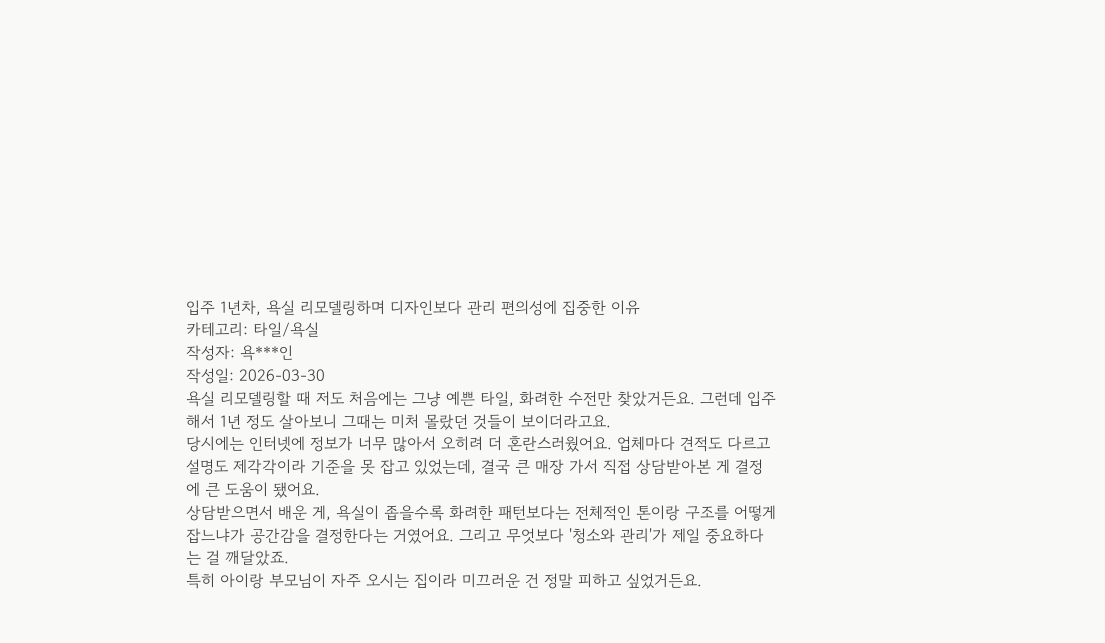입주 1년차, 욕실 리모델링하며 디자인보다 관리 편의성에 집중한 이유
카테고리: 타일/욕실
작성자: 욕***인
작성일: 2026-03-30
욕실 리모델링할 때 저도 처음에는 그냥 예쁜 타일, 화려한 수전만 찾았거든요. 그런데 입주해서 1년 정도 살아보니 그때는 미처 몰랐던 것들이 보이더라고요.
당시에는 인터넷에 정보가 너무 많아서 오히려 더 혼란스러웠어요. 업체마다 견적도 다르고 설명도 제각각이라 기준을 못 잡고 있었는데, 결국 큰 매장 가서 직접 상담받아본 게 결정에 큰 도움이 됐어요.
상담받으면서 배운 게, 욕실이 좁을수록 화려한 패턴보다는 전체적인 톤이랑 구조를 어떻게 잡느냐가 공간감을 결정한다는 거였어요. 그리고 무엇보다 '청소와 관리'가 제일 중요하다는 걸 깨달았죠.
특히 아이랑 부모님이 자주 오시는 집이라 미끄러운 건 정말 피하고 싶었거든요.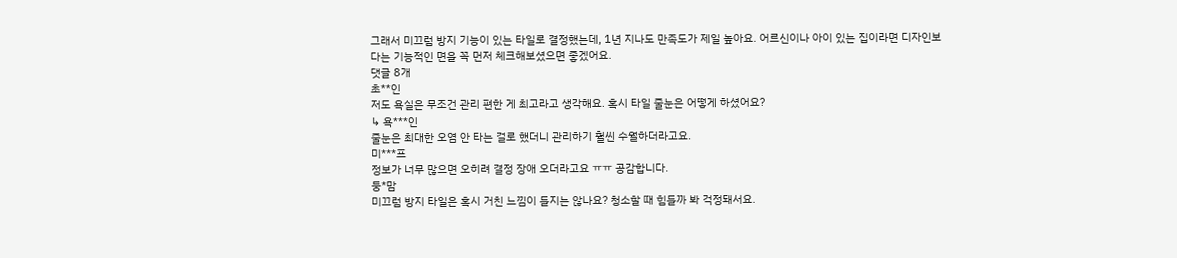그래서 미끄럼 방지 기능이 있는 타일로 결정했는데, 1년 지나도 만족도가 제일 높아요. 어르신이나 아이 있는 집이라면 디자인보다는 기능적인 면을 꼭 먼저 체크해보셨으면 좋겠어요.
댓글 8개
초**인
저도 욕실은 무조건 관리 편한 게 최고라고 생각해요. 혹시 타일 줄눈은 어떻게 하셨어요?
↳ 욕***인
줄눈은 최대한 오염 안 타는 걸로 했더니 관리하기 훨씬 수월하더라고요.
미***프
정보가 너무 많으면 오히려 결정 장애 오더라고요 ㅠㅠ 공감합니다.
둥*맘
미끄럼 방지 타일은 혹시 거친 느낌이 들지는 않나요? 청소할 때 힘들까 봐 걱정돼서요.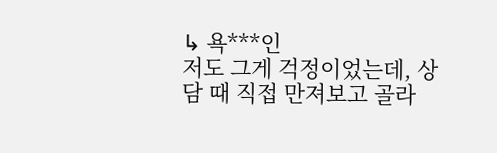↳ 욕***인
저도 그게 걱정이었는데, 상담 때 직접 만져보고 골라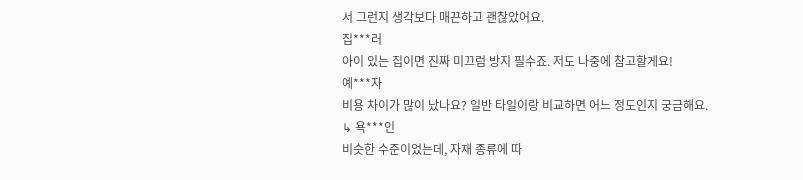서 그런지 생각보다 매끈하고 괜찮았어요.
집***러
아이 있는 집이면 진짜 미끄럼 방지 필수죠. 저도 나중에 참고할게요!
예***자
비용 차이가 많이 났나요? 일반 타일이랑 비교하면 어느 정도인지 궁금해요.
↳ 욕***인
비슷한 수준이었는데, 자재 종류에 따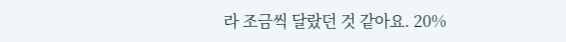라 조금씩 달랐던 것 같아요. 20%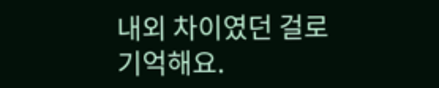내외 차이였던 걸로 기억해요.